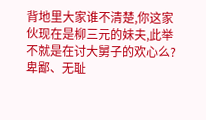背地里大家谁不清楚,你这家伙现在是柳三元的妹夫,此举不就是在讨大舅子的欢心么?
卑鄙、无耻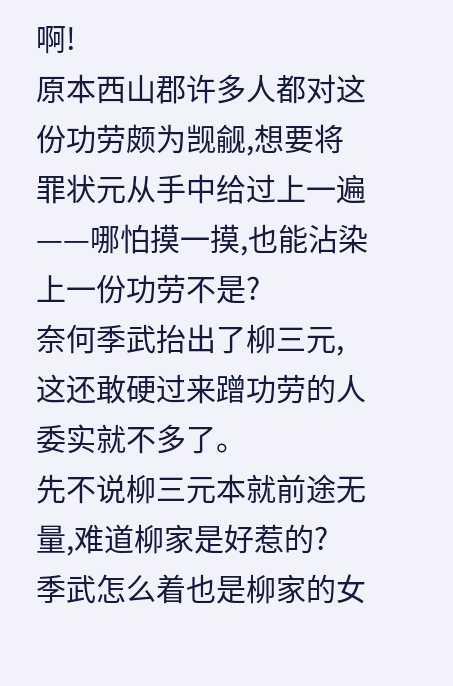啊!
原本西山郡许多人都对这份功劳颇为觊觎,想要将罪状元从手中给过上一遍——哪怕摸一摸,也能沾染上一份功劳不是?
奈何季武抬出了柳三元,这还敢硬过来蹭功劳的人委实就不多了。
先不说柳三元本就前途无量,难道柳家是好惹的?
季武怎么着也是柳家的女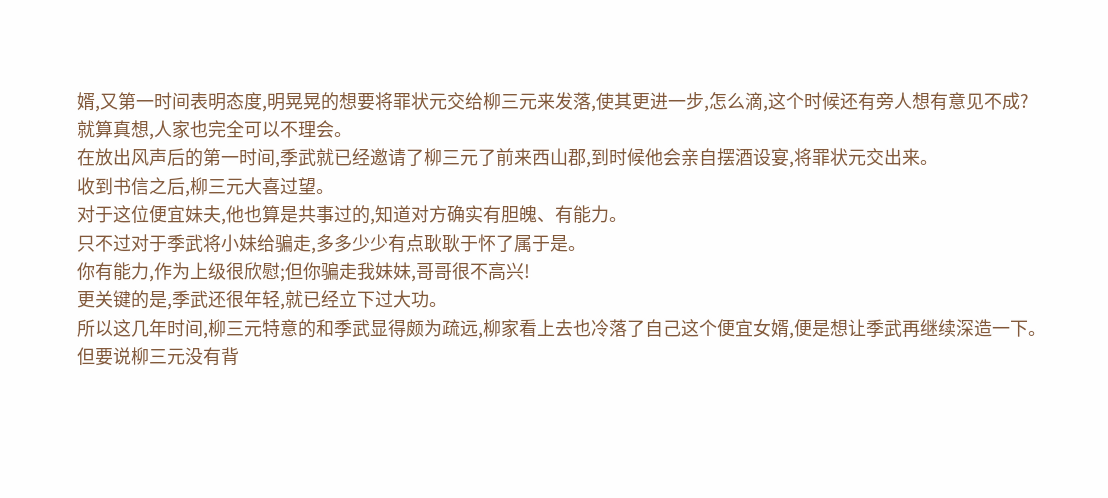婿,又第一时间表明态度,明晃晃的想要将罪状元交给柳三元来发落,使其更进一步,怎么滴,这个时候还有旁人想有意见不成?
就算真想,人家也完全可以不理会。
在放出风声后的第一时间,季武就已经邀请了柳三元了前来西山郡,到时候他会亲自摆酒设宴,将罪状元交出来。
收到书信之后,柳三元大喜过望。
对于这位便宜妹夫,他也算是共事过的,知道对方确实有胆魄、有能力。
只不过对于季武将小妹给骗走,多多少少有点耿耿于怀了属于是。
你有能力,作为上级很欣慰;但你骗走我妹妹,哥哥很不高兴!
更关键的是,季武还很年轻,就已经立下过大功。
所以这几年时间,柳三元特意的和季武显得颇为疏远,柳家看上去也冷落了自己这个便宜女婿,便是想让季武再继续深造一下。
但要说柳三元没有背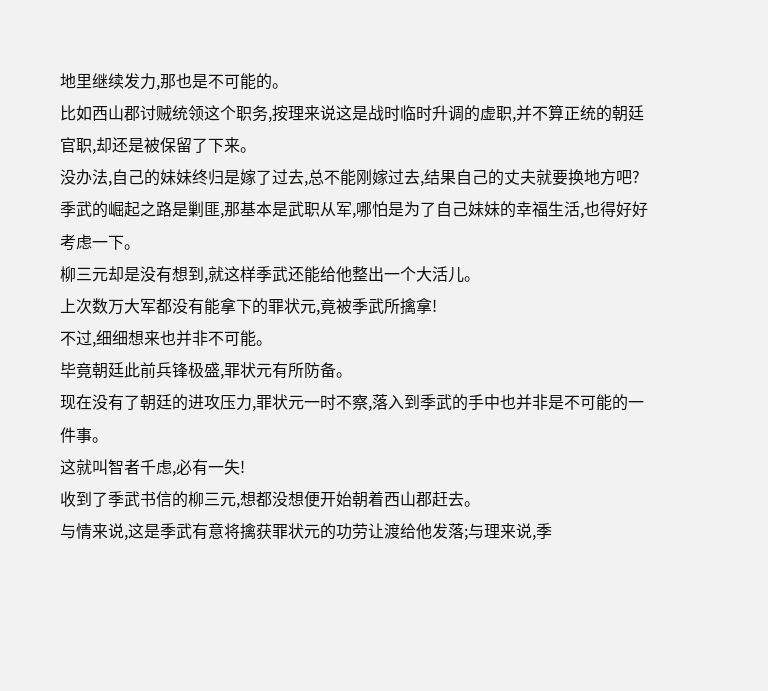地里继续发力,那也是不可能的。
比如西山郡讨贼统领这个职务,按理来说这是战时临时升调的虚职,并不算正统的朝廷官职,却还是被保留了下来。
没办法,自己的妹妹终归是嫁了过去,总不能刚嫁过去,结果自己的丈夫就要换地方吧?
季武的崛起之路是剿匪,那基本是武职从军,哪怕是为了自己妹妹的幸福生活,也得好好考虑一下。
柳三元却是没有想到,就这样季武还能给他整出一个大活儿。
上次数万大军都没有能拿下的罪状元,竟被季武所擒拿!
不过,细细想来也并非不可能。
毕竟朝廷此前兵锋极盛,罪状元有所防备。
现在没有了朝廷的进攻压力,罪状元一时不察,落入到季武的手中也并非是不可能的一件事。
这就叫智者千虑,必有一失!
收到了季武书信的柳三元,想都没想便开始朝着西山郡赶去。
与情来说,这是季武有意将擒获罪状元的功劳让渡给他发落;与理来说,季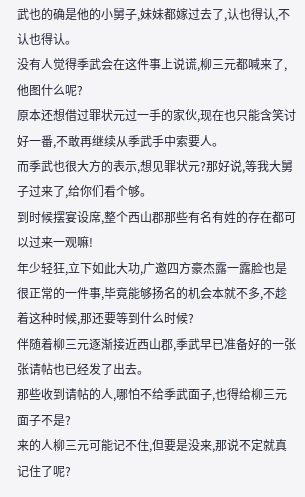武也的确是他的小舅子,妹妹都嫁过去了,认也得认,不认也得认。
没有人觉得季武会在这件事上说谎,柳三元都喊来了,他图什么呢?
原本还想借过罪状元过一手的家伙,现在也只能含笑讨好一番,不敢再继续从季武手中索要人。
而季武也很大方的表示,想见罪状元?那好说,等我大舅子过来了,给你们看个够。
到时候摆宴设席,整个西山郡那些有名有姓的存在都可以过来一观嘛!
年少轻狂,立下如此大功,广邀四方豪杰露一露脸也是很正常的一件事,毕竟能够扬名的机会本就不多,不趁着这种时候,那还要等到什么时候?
伴随着柳三元逐渐接近西山郡,季武早已准备好的一张张请帖也已经发了出去。
那些收到请帖的人,哪怕不给季武面子,也得给柳三元面子不是?
来的人柳三元可能记不住,但要是没来,那说不定就真记住了呢?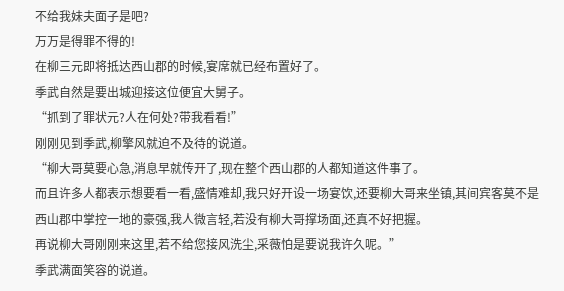不给我妹夫面子是吧?
万万是得罪不得的!
在柳三元即将抵达西山郡的时候,宴席就已经布置好了。
季武自然是要出城迎接这位便宜大舅子。
“抓到了罪状元?人在何处?带我看看!”
刚刚见到季武,柳擎风就迫不及待的说道。
“柳大哥莫要心急,消息早就传开了,现在整个西山郡的人都知道这件事了。
而且许多人都表示想要看一看,盛情难却,我只好开设一场宴饮,还要柳大哥来坐镇,其间宾客莫不是西山郡中掌控一地的豪强,我人微言轻,若没有柳大哥撑场面,还真不好把握。
再说柳大哥刚刚来这里,若不给您接风洗尘,采薇怕是要说我许久呢。”
季武满面笑容的说道。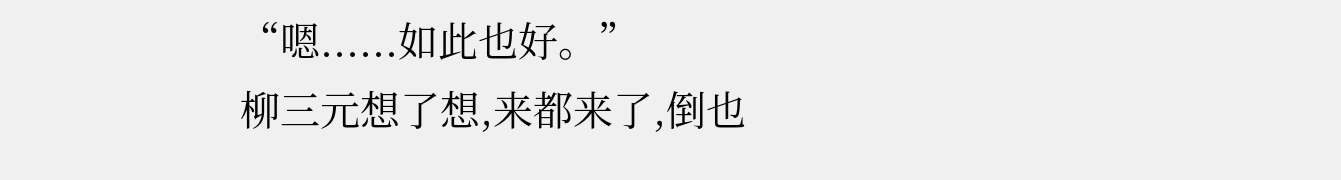“嗯......如此也好。”
柳三元想了想,来都来了,倒也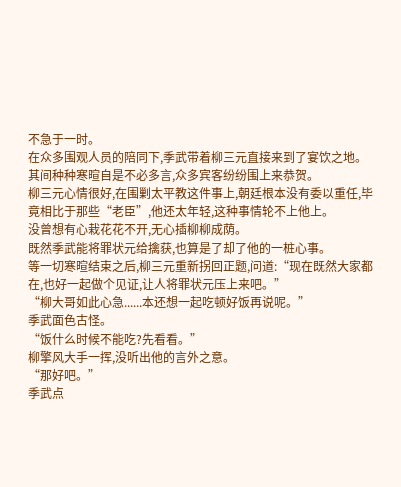不急于一时。
在众多围观人员的陪同下,季武带着柳三元直接来到了宴饮之地。
其间种种寒暄自是不必多言,众多宾客纷纷围上来恭贺。
柳三元心情很好,在围剿太平教这件事上,朝廷根本没有委以重任,毕竟相比于那些“老臣”,他还太年轻,这种事情轮不上他上。
没曾想有心栽花花不开,无心插柳柳成荫。
既然季武能将罪状元给擒获,也算是了却了他的一桩心事。
等一切寒暄结束之后,柳三元重新拐回正题,问道:“现在既然大家都在,也好一起做个见证,让人将罪状元压上来吧。”
“柳大哥如此心急......本还想一起吃顿好饭再说呢。”
季武面色古怪。
“饭什么时候不能吃?先看看。”
柳擎风大手一挥,没听出他的言外之意。
“那好吧。”
季武点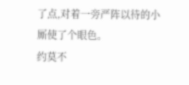了点,对着一旁严阵以待的小厮使了个眼色。
约莫不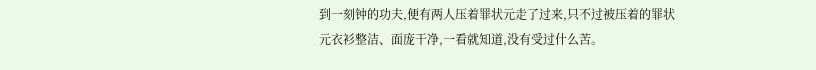到一刻钟的功夫,便有两人压着罪状元走了过来,只不过被压着的罪状元衣衫整洁、面庞干净,一看就知道,没有受过什么苦。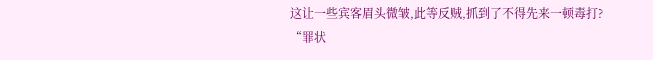这让一些宾客眉头微皱,此等反贼,抓到了不得先来一顿毒打?
“罪状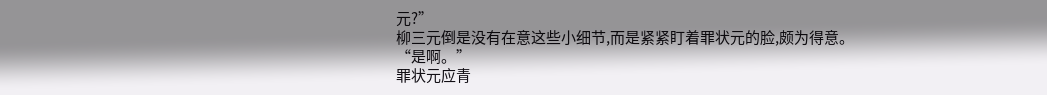元?”
柳三元倒是没有在意这些小细节,而是紧紧盯着罪状元的脸,颇为得意。
“是啊。”
罪状元应青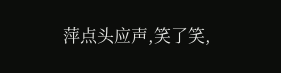萍点头应声,笑了笑,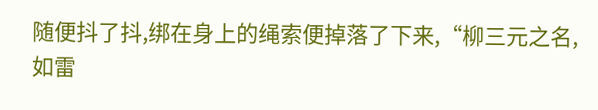随便抖了抖,绑在身上的绳索便掉落了下来,“柳三元之名,如雷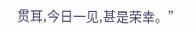贯耳,今日一见,甚是荣幸。”